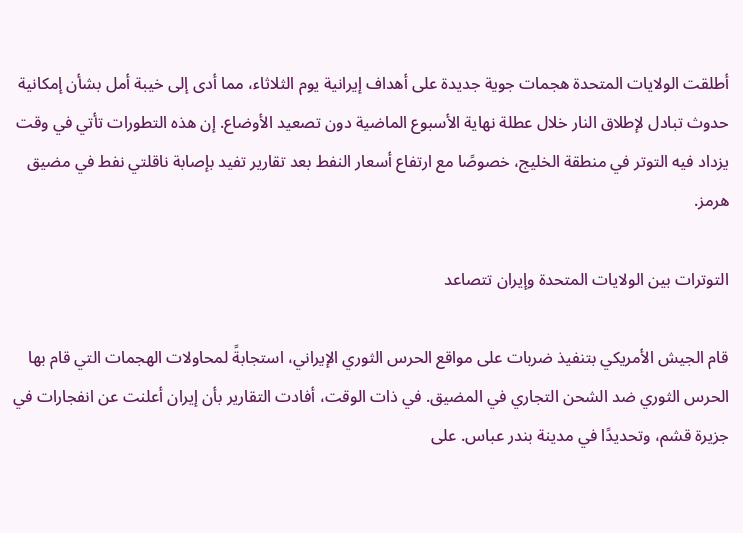أطلقت الولايات المتحدة هجمات جوية جديدة على أهداف إيرانية يوم الثلاثاء، مما أدى إلى خيبة أمل بشأن إمكانية حدوث تبادل لإطلاق النار خلال عطلة نهاية الأسبوع الماضية دون تصعيد الأوضاع. إن هذه التطورات تأتي في وقت يزداد فيه التوتر في منطقة الخليج، خصوصًا مع ارتفاع أسعار النفط بعد تقارير تفيد بإصابة ناقلتي نفط في مضيق هرمز.

التوترات بين الولايات المتحدة وإيران تتصاعد

قام الجيش الأمريكي بتنفيذ ضربات على مواقع الحرس الثوري الإيراني، استجابةً لمحاولات الهجمات التي قام بها الحرس الثوري ضد الشحن التجاري في المضيق. في ذات الوقت، أفادت التقارير بأن إيران أعلنت عن انفجارات في جزيرة قشم، وتحديدًا في مدينة بندر عباس. على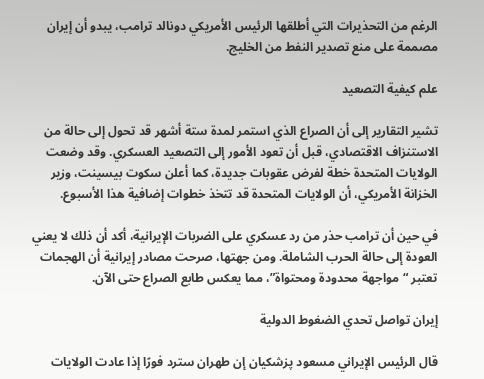الرغم من التحذيرات التي أطلقها الرئيس الأمريكي دونالد ترامب، يبدو أن إيران مصممة على منع تصدير النفط من الخليج.

علم كيفية التصعيد

تشير التقارير إلى أن الصراع الذي استمر لمدة ستة أشهر قد تحول إلى حالة من الاستنزاف الاقتصادي، قبل أن تعود الأمور إلى التصعيد العسكري. وقد وضعت الولايات المتحدة خطة لفرض عقوبات جديدة، كما أعلن سكوت بيسينت، وزير الخزانة الأمريكي، أن الولايات المتحدة قد تتخذ خطوات إضافية هذا الأسبوع.

في حين أن ترامب حذر من رد عسكري على الضربات الإيرانية، أكد أن ذلك لا يعني العودة إلى حالة الحرب الشاملة. ومن جهتها، صرحت مصادر إيرانية أن الهجمات تعتبر “مواجهة محدودة ومحتواة”، مما يعكس طابع الصراع حتى الآن.

إيران تواصل تحدي الضغوط الدولية

قال الرئيس الإيراني مسعود پزشكیان إن طهران سترد فورًا إذا عادت الولايات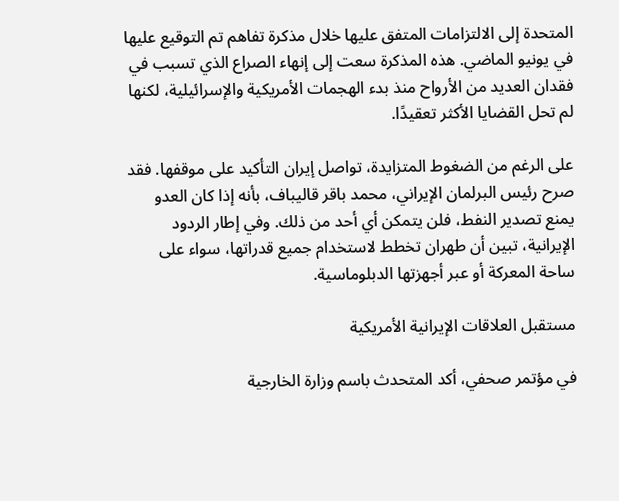المتحدة إلى الالتزامات المتفق عليها خلال مذكرة تفاهم تم التوقيع عليها في يونيو الماضي. هذه المذكرة سعت إلى إنهاء الصراع الذي تسبب في فقدان العديد من الأرواح منذ بدء الهجمات الأمريكية والإسرائيلية، لكنها لم تحل القضايا الأكثر تعقيدًا.

على الرغم من الضغوط المتزايدة، تواصل إيران التأكيد على موقفها. فقد صرح رئيس البرلمان الإيراني، محمد باقر قاليباف، بأنه إذا كان العدو يمنع تصدير النفط، فلن يتمكن أي أحد من ذلك. وفي إطار الردود الإيرانية، تبين أن طهران تخطط لاستخدام جميع قدراتها، سواء على ساحة المعركة أو عبر أجهزتها الدبلوماسية.

مستقبل العلاقات الإيرانية الأمريكية

في مؤتمر صحفي، أكد المتحدث باسم وزارة الخارجية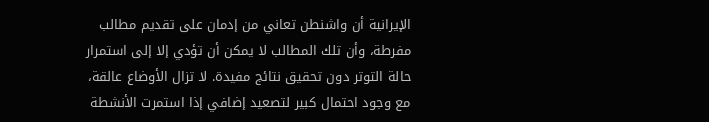الإيرانية أن واشنطن تعاني من إدمان على تقديم مطالب مفرطة، وأن تلك المطالب لا يمكن أن تؤدي إلا إلى استمرار حالة التوتر دون تحقيق نتائج مفيدة. لا تزال الأوضاع عالقة، مع وجود احتمال كبير لتصعيد إضافي إذا استمرت الأنشطة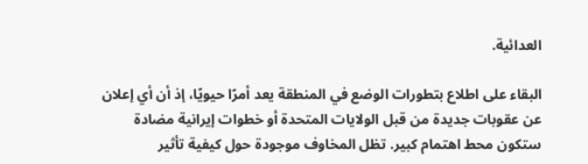العدائية.

البقاء على اطلاع بتطورات الوضع في المنطقة يعد أمرًا حيويًا، إذ أن أي إعلان عن عقوبات جديدة من قبل الولايات المتحدة أو خطوات إيرانية مضادة ستكون محط اهتمام كبير. تظل المخاوف موجودة حول كيفية تأثير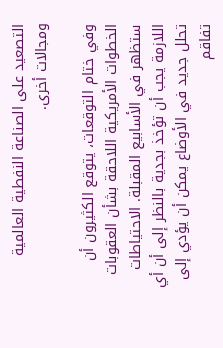التصعيد على الصناعة النفطية العالمية ومجالات أخرى.

وفي ختام التوقعات، يتوقع الكثيرون أن الخطوات الأمريكية اللاحقة بشأن العقوبات ستظهر في الأسابيع المقبلة. الاحتياطات اللازمة يجب أن تؤخذ بجدية بالنظر إلى أن أي تحلل جديد في الأوضاع يمكن أن يؤدي إلى تفاقم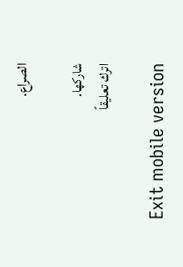الصراع.

شاركها.
اترك تعليقاً

Exit mobile version